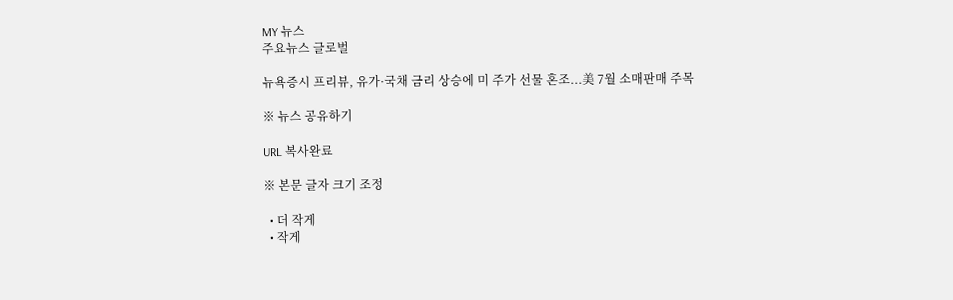MY 뉴스
주요뉴스 글로벌

뉴욕증시 프리뷰, 유가·국채 금리 상승에 미 주가 선물 혼조...美 7월 소매판매 주목

※ 뉴스 공유하기

URL 복사완료

※ 본문 글자 크기 조정

  • 더 작게
  • 작게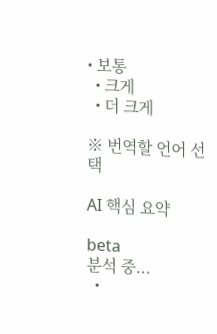• 보통
  • 크게
  • 더 크게

※ 번역할 언어 선택

AI 핵심 요약

beta
분석 중...
  •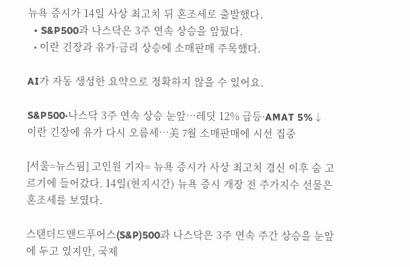뉴욕 증시가 14일 사상 최고치 뒤 혼조세로 출발했다.
  • S&P500과 나스닥은 3주 연속 상승을 앞뒀다.
  • 이란 긴장과 유가·금리 상승에 소매판매 주목했다.

AI가 자동 생성한 요약으로 정확하지 않을 수 있어요.

S&P500·나스닥 3주 연속 상승 눈앞…레딧 12% 급등·AMAT 5%↓
이란 긴장에 유가 다시 오름세…美 7월 소매판매에 시선 집중

[서울=뉴스핌] 고인원 기자= 뉴욕 증시가 사상 최고치 경신 이후 숨 고르기에 들어갔다. 14일(현지시간) 뉴욕 증시 개장 전 주가지수 선물은 혼조세를 보였다.

스탠더드앤드푸어스(S&P)500과 나스닥은 3주 연속 주간 상승을 눈앞에 두고 있지만, 국제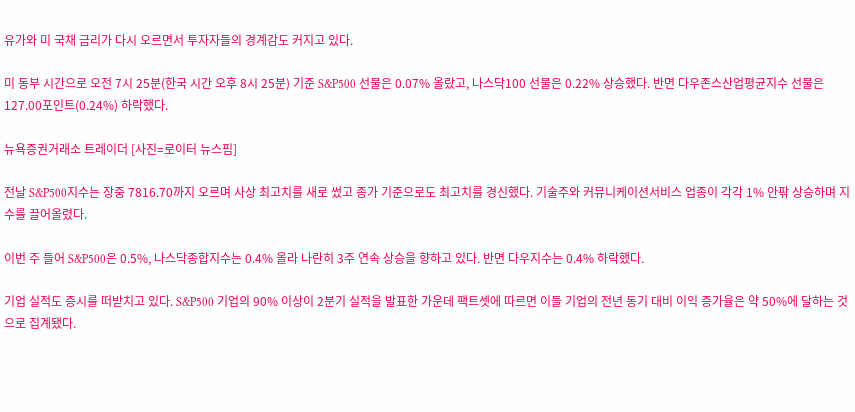유가와 미 국채 금리가 다시 오르면서 투자자들의 경계감도 커지고 있다.

미 동부 시간으로 오전 7시 25분(한국 시간 오후 8시 25분) 기준 S&P500 선물은 0.07% 올랐고, 나스닥100 선물은 0.22% 상승했다. 반면 다우존스산업평균지수 선물은 127.00포인트(0.24%) 하락했다.

뉴욕증권거래소 트레이더 [사진=로이터 뉴스핌]

전날 S&P500지수는 장중 7816.70까지 오르며 사상 최고치를 새로 썼고 종가 기준으로도 최고치를 경신했다. 기술주와 커뮤니케이션서비스 업종이 각각 1% 안팎 상승하며 지수를 끌어올렸다.

이번 주 들어 S&P500은 0.5%, 나스닥종합지수는 0.4% 올라 나란히 3주 연속 상승을 향하고 있다. 반면 다우지수는 0.4% 하락했다.

기업 실적도 증시를 떠받치고 있다. S&P500 기업의 90% 이상이 2분기 실적을 발표한 가운데 팩트셋에 따르면 이들 기업의 전년 동기 대비 이익 증가율은 약 50%에 달하는 것으로 집계됐다.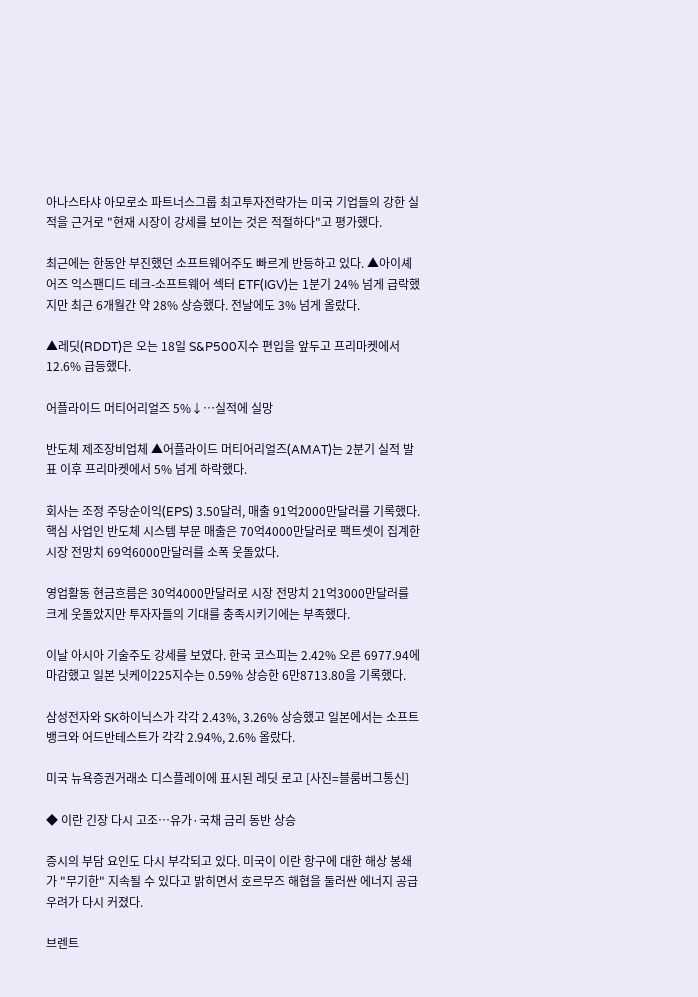아나스타샤 아모로소 파트너스그룹 최고투자전략가는 미국 기업들의 강한 실적을 근거로 "현재 시장이 강세를 보이는 것은 적절하다"고 평가했다.

최근에는 한동안 부진했던 소프트웨어주도 빠르게 반등하고 있다. ▲아이셰어즈 익스팬디드 테크-소프트웨어 섹터 ETF(IGV)는 1분기 24% 넘게 급락했지만 최근 6개월간 약 28% 상승했다. 전날에도 3% 넘게 올랐다.

▲레딧(RDDT)은 오는 18일 S&P500지수 편입을 앞두고 프리마켓에서 12.6% 급등했다.

어플라이드 머티어리얼즈 5%↓…실적에 실망

반도체 제조장비업체 ▲어플라이드 머티어리얼즈(AMAT)는 2분기 실적 발표 이후 프리마켓에서 5% 넘게 하락했다.

회사는 조정 주당순이익(EPS) 3.50달러, 매출 91억2000만달러를 기록했다. 핵심 사업인 반도체 시스템 부문 매출은 70억4000만달러로 팩트셋이 집계한 시장 전망치 69억6000만달러를 소폭 웃돌았다.

영업활동 현금흐름은 30억4000만달러로 시장 전망치 21억3000만달러를 크게 웃돌았지만 투자자들의 기대를 충족시키기에는 부족했다.

이날 아시아 기술주도 강세를 보였다. 한국 코스피는 2.42% 오른 6977.94에 마감했고 일본 닛케이225지수는 0.59% 상승한 6만8713.80을 기록했다.

삼성전자와 SK하이닉스가 각각 2.43%, 3.26% 상승했고 일본에서는 소프트뱅크와 어드반테스트가 각각 2.94%, 2.6% 올랐다.

미국 뉴욕증권거래소 디스플레이에 표시된 레딧 로고 [사진=블룸버그통신]

◆ 이란 긴장 다시 고조…유가·국채 금리 동반 상승

증시의 부담 요인도 다시 부각되고 있다. 미국이 이란 항구에 대한 해상 봉쇄가 "무기한" 지속될 수 있다고 밝히면서 호르무즈 해협을 둘러싼 에너지 공급 우려가 다시 커졌다.

브렌트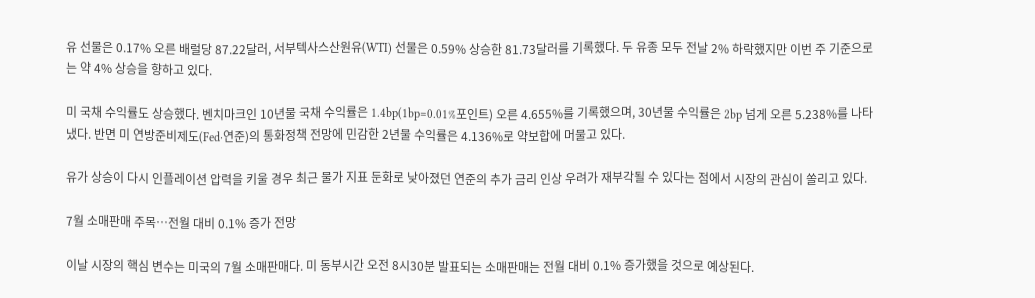유 선물은 0.17% 오른 배럴당 87.22달러, 서부텍사스산원유(WTI) 선물은 0.59% 상승한 81.73달러를 기록했다. 두 유종 모두 전날 2% 하락했지만 이번 주 기준으로는 약 4% 상승을 향하고 있다.

미 국채 수익률도 상승했다. 벤치마크인 10년물 국채 수익률은 1.4bp(1bp=0.01%포인트) 오른 4.655%를 기록했으며, 30년물 수익률은 2bp 넘게 오른 5.238%를 나타냈다. 반면 미 연방준비제도(Fed·연준)의 통화정책 전망에 민감한 2년물 수익률은 4.136%로 약보합에 머물고 있다.

유가 상승이 다시 인플레이션 압력을 키울 경우 최근 물가 지표 둔화로 낮아졌던 연준의 추가 금리 인상 우려가 재부각될 수 있다는 점에서 시장의 관심이 쏠리고 있다.

7월 소매판매 주목…전월 대비 0.1% 증가 전망

이날 시장의 핵심 변수는 미국의 7월 소매판매다. 미 동부시간 오전 8시30분 발표되는 소매판매는 전월 대비 0.1% 증가했을 것으로 예상된다.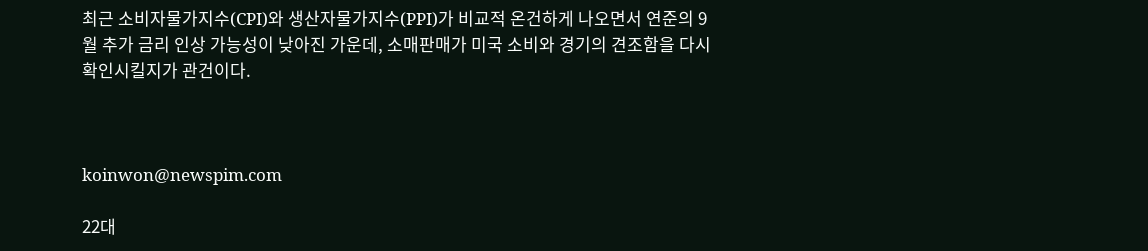최근 소비자물가지수(CPI)와 생산자물가지수(PPI)가 비교적 온건하게 나오면서 연준의 9월 추가 금리 인상 가능성이 낮아진 가운데, 소매판매가 미국 소비와 경기의 견조함을 다시 확인시킬지가 관건이다.



koinwon@newspim.com

22대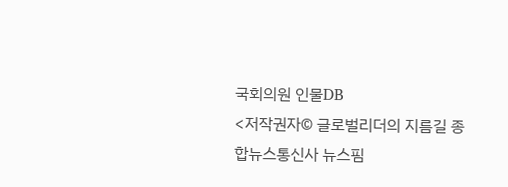국회의원 인물DB
<저작권자© 글로벌리더의 지름길 종합뉴스통신사 뉴스핌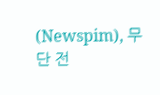(Newspim), 무단 전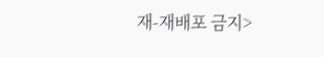재-재배포 금지>